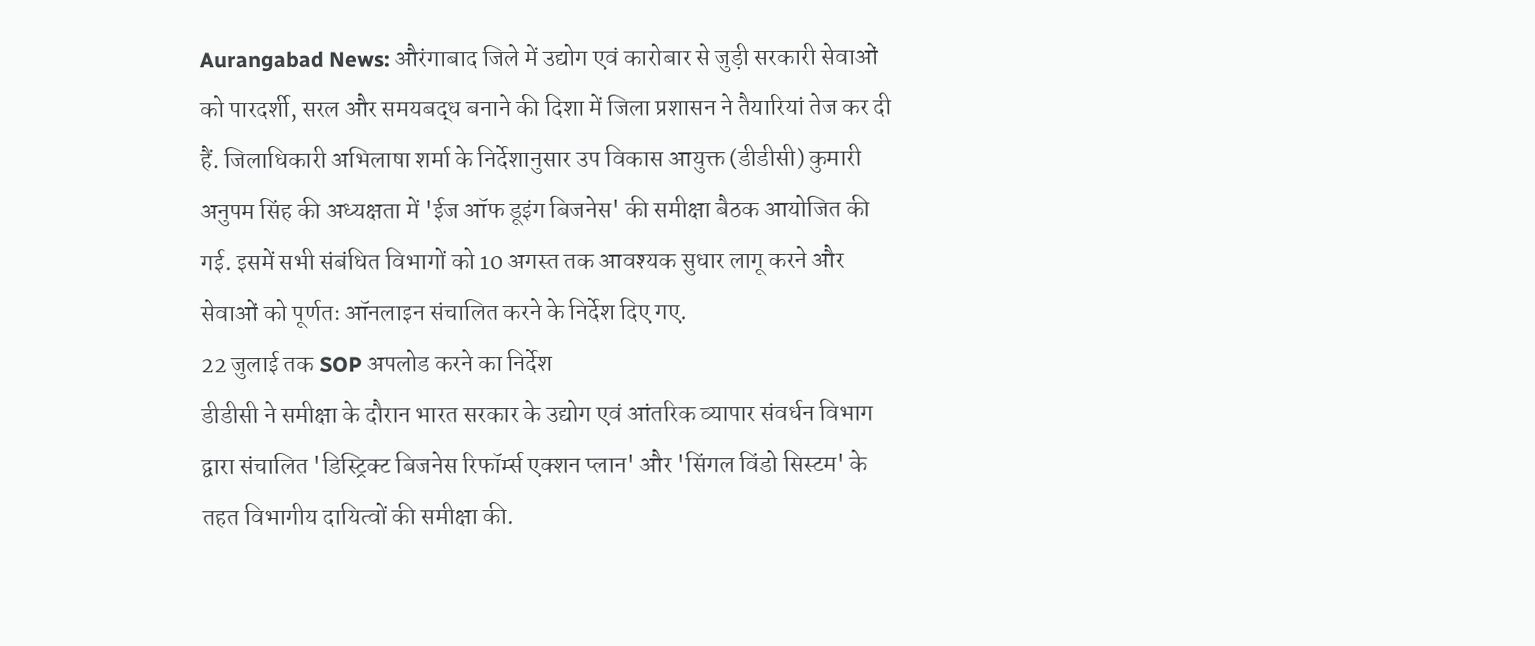Aurangabad News: औरंगाबाद जिले में उद्योग एवं कारोबार से जुड़ी सरकारी सेवाओं को पारदर्शी, सरल और समयबद्ध बनाने की दिशा में जिला प्रशासन ने तैयारियां तेज कर दी हैं. जिलाधिकारी अभिलाषा शर्मा के निर्देशानुसार उप विकास आयुक्त (डीडीसी) कुमारी अनुपम सिंह की अध्यक्षता में 'ईज ऑफ डूइंग बिजनेस' की समीक्षा बैठक आयोजित की गई. इसमें सभी संबंधित विभागों को 10 अगस्त तक आवश्यक सुधार लागू करने और सेवाओं को पूर्णतः ऑनलाइन संचालित करने के निर्देश दिए गए.
22 जुलाई तक SOP अपलोड करने का निर्देश
डीडीसी ने समीक्षा के दौरान भारत सरकार के उद्योग एवं आंतरिक व्यापार संवर्धन विभाग द्वारा संचालित 'डिस्ट्रिक्ट बिजनेस रिफॉर्म्स एक्शन प्लान' और 'सिंगल विंडो सिस्टम' के तहत विभागीय दायित्वों की समीक्षा की.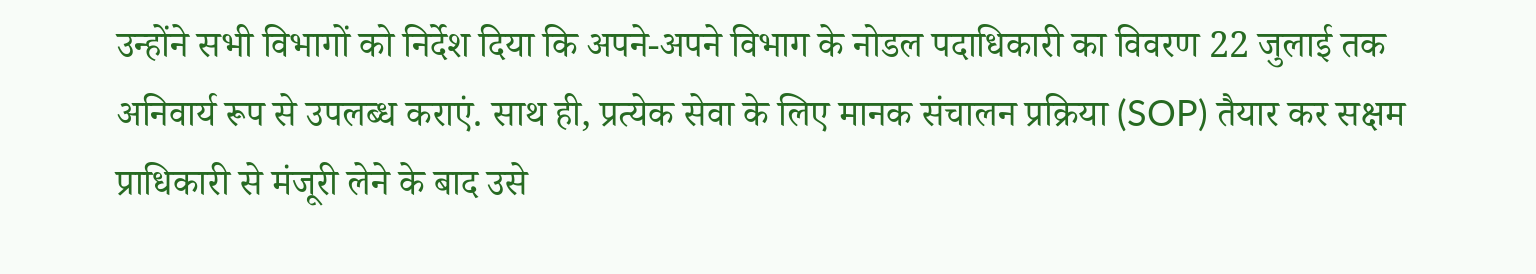उन्होंने सभी विभागों को निर्देश दिया कि अपने-अपने विभाग के नोडल पदाधिकारी का विवरण 22 जुलाई तक अनिवार्य रूप से उपलब्ध कराएं. साथ ही, प्रत्येक सेवा के लिए मानक संचालन प्रक्रिया (SOP) तैयार कर सक्षम प्राधिकारी से मंजूरी लेने के बाद उसे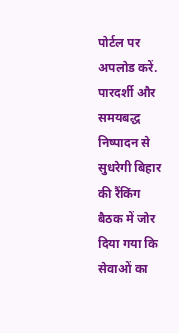पोर्टल पर अपलोड करें.
पारदर्शी और समयबद्ध निष्पादन से सुधरेगी बिहार की रैंकिंग
बैठक में जोर दिया गया कि सेवाओं का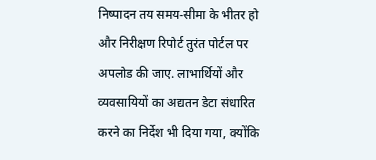निष्पादन तय समय-सीमा के भीतर हो और निरीक्षण रिपोर्ट तुरंत पोर्टल पर अपलोड की जाए. लाभार्थियों और व्यवसायियों का अद्यतन डेटा संधारित करने का निर्देश भी दिया गया, क्योंकि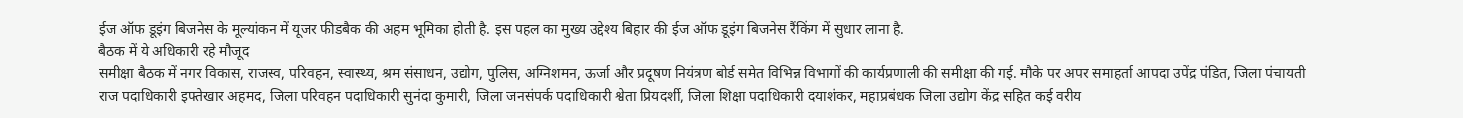ईज ऑफ डूइंग बिजनेस के मूल्यांकन में यूजर फीडबैक की अहम भूमिका होती है. इस पहल का मुख्य उद्देश्य बिहार की ईज ऑफ डूइंग बिजनेस रैंकिंग में सुधार लाना है.
बैठक में ये अधिकारी रहे मौजूद
समीक्षा बैठक में नगर विकास, राजस्व, परिवहन, स्वास्थ्य, श्रम संसाधन, उद्योग, पुलिस, अग्निशमन, ऊर्जा और प्रदूषण नियंत्रण बोर्ड समेत विभिन्न विभागों की कार्यप्रणाली की समीक्षा की गई. मौके पर अपर समाहर्ता आपदा उपेंद्र पंडित, जिला पंचायती राज पदाधिकारी इफ्तेखार अहमद, जिला परिवहन पदाधिकारी सुनंदा कुमारी, जिला जनसंपर्क पदाधिकारी श्वेता प्रियदर्शी, जिला शिक्षा पदाधिकारी दयाशंकर, महाप्रबंधक जिला उद्योग केंद्र सहित कई वरीय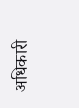अधिकारी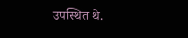उपस्थित थे.